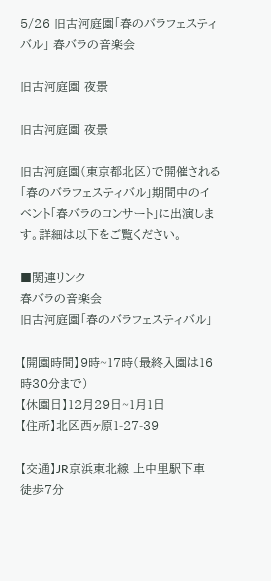5/26 旧古河庭園「春のバラフェスティバル」 春バラの音楽会

旧古河庭園 夜景

旧古河庭園 夜景

旧古河庭園(東京都北区)で開催される「春のバラフェスティバル」期間中のイベント「春バラのコンサート」に出演します。詳細は以下をご覧ください。

■関連リンク
春バラの音楽会
旧古河庭園「春のバラフェスティバル」

【開園時間】9時~17時(最終入園は16時30分まで)
【休園日】12月29日~1月1日
【住所】北区西ヶ原1-27-39

【交通】JR京浜東北線 上中里駅下車 徒歩7分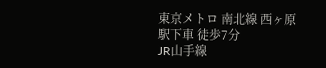東京メトロ 南北線 西ヶ原駅下車 徒歩7分
JR山手線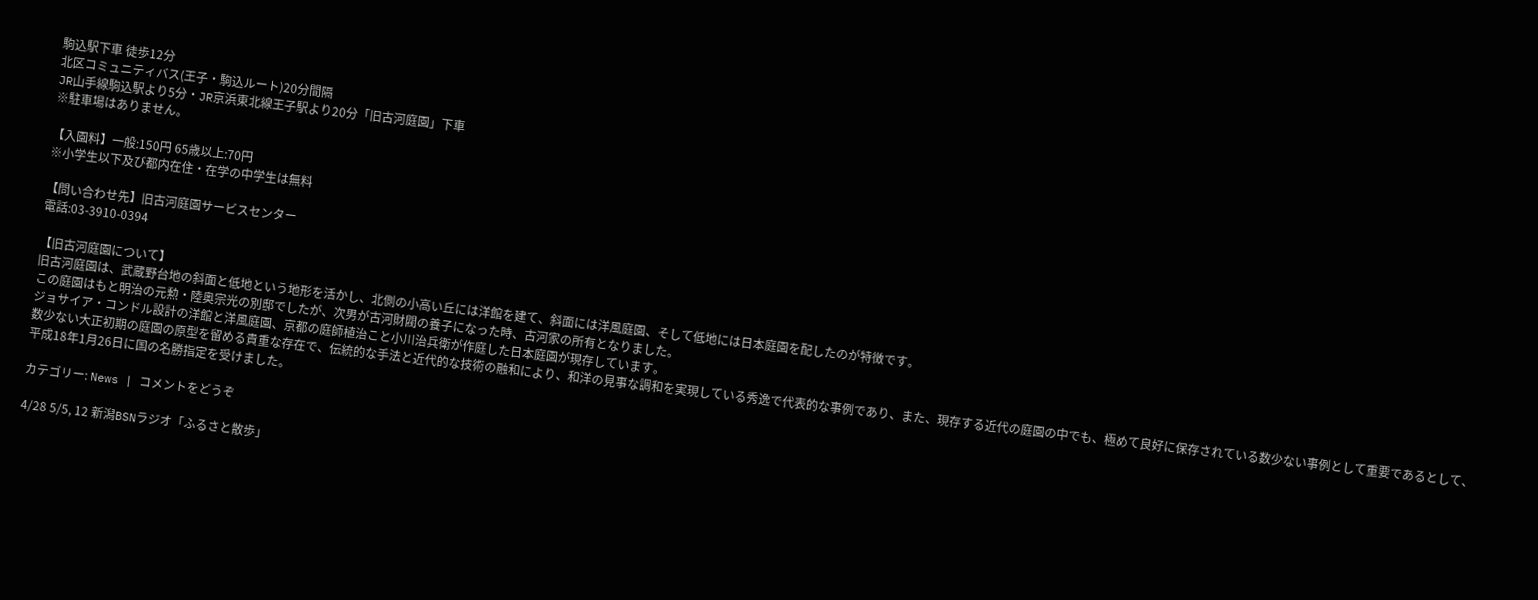駒込駅下車 徒歩12分
北区コミュニティバス(王子・駒込ルート)20分間隔
JR山手線駒込駅より5分・JR京浜東北線王子駅より20分「旧古河庭園」下車
※駐車場はありません。

【入園料】一般:150円 65歳以上:70円
※小学生以下及び都内在住・在学の中学生は無料

【問い合わせ先】旧古河庭園サービスセンター
電話:03-3910-0394

【旧古河庭園について】
旧古河庭園は、武蔵野台地の斜面と低地という地形を活かし、北側の小高い丘には洋館を建て、斜面には洋風庭園、そして低地には日本庭園を配したのが特徴です。
この庭園はもと明治の元勲・陸奥宗光の別邸でしたが、次男が古河財閥の養子になった時、古河家の所有となりました。
ジョサイア・コンドル設計の洋館と洋風庭園、京都の庭師植治こと小川治兵衛が作庭した日本庭園が現存しています。
数少ない大正初期の庭園の原型を留める貴重な存在で、伝統的な手法と近代的な技術の融和により、和洋の見事な調和を実現している秀逸で代表的な事例であり、また、現存する近代の庭園の中でも、極めて良好に保存されている数少ない事例として重要であるとして、平成18年1月26日に国の名勝指定を受けました。

カテゴリー: News | コメントをどうぞ

4/28 5/5, 12 新潟BSNラジオ「ふるさと散歩」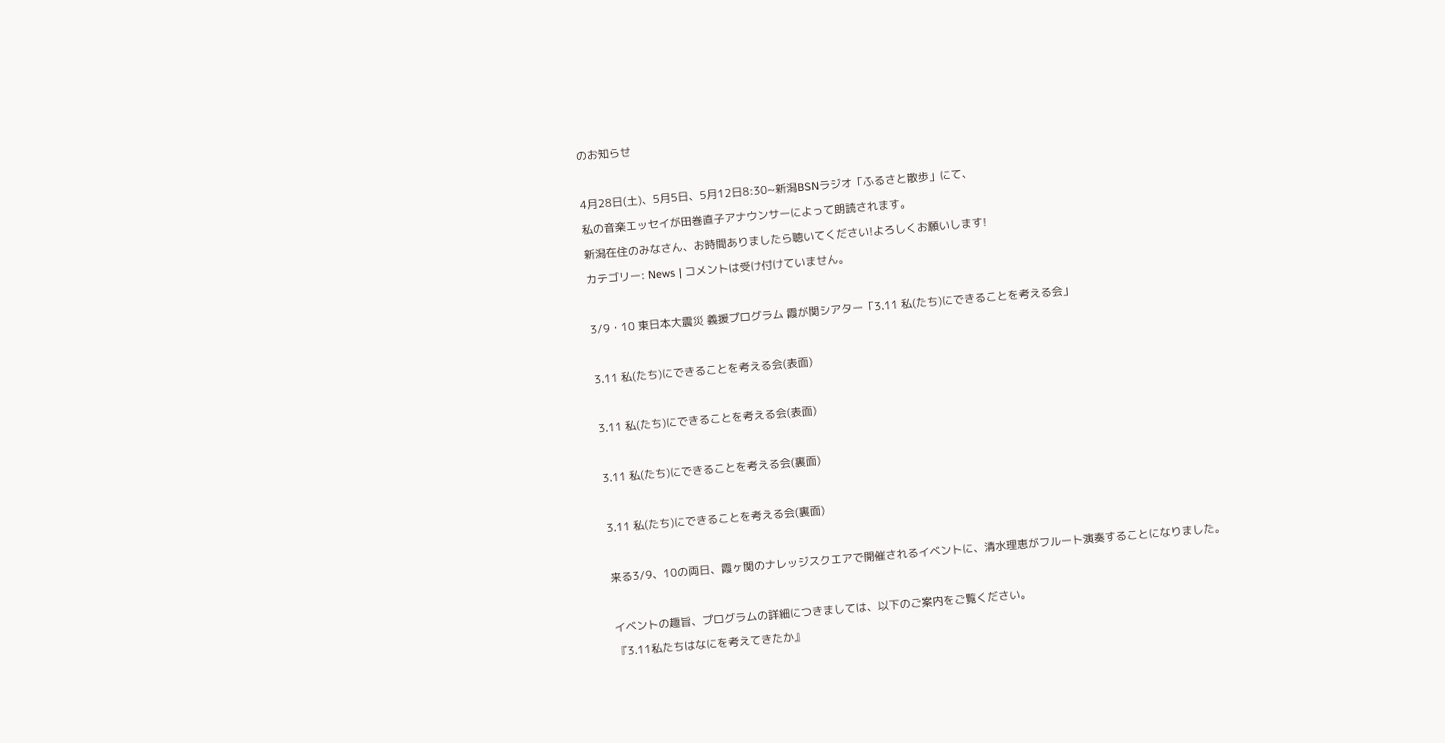のお知らせ

4月28日(土)、5月5日、5月12日8:30~新潟BSNラジオ「ふるさと散歩」にて、
私の音楽エッセイが田巻直子アナウンサーによって朗読されます。
新潟在住のみなさん、お時間ありましたら聴いてください!よろしくお願いします!
カテゴリー: News | コメントは受け付けていません。

3/9・10 東日本大震災 義援プログラム 霞が関シアター「3.11 私(たち)にできることを考える会」

3.11 私(たち)にできることを考える会(表面)

3.11 私(たち)にできることを考える会(表面)

3.11 私(たち)にできることを考える会(裏面)

3.11 私(たち)にできることを考える会(裏面)

来る3/9、10の両日、霞ヶ関のナレッジスクエアで開催されるイベントに、清水理恵がフルート演奏することになりました。

イベントの趣旨、プログラムの詳細につきましては、以下のご案内をご覧ください。
『3.11私たちはなにを考えてきたか』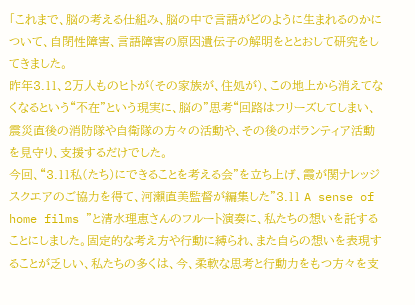「これまで、脳の考える仕組み、脳の中で言語がどのように生まれるのかについて、自閉性障害、言語障害の原因遺伝子の解明をととおして研究をしてきました。
昨年3.11、2万人ものヒトが(その家族が、住処が)、この地上から消えてなくなるという“不在”という現実に、脳の”思考“回路はフリーズしてしまい、震災直後の消防隊や自衛隊の方々の活動や、その後のボランティア活動を見守り、支援するだけでした。
今回、“3.11私(たち)にできることを考える会”を立ち上げ、霞が関ナレッジスクエアのご協力を得て、河瀨直美監督が編集した”3.11 A sense of home films ”と清水理恵さんのフルート演奏に、私たちの想いを託することにしました。固定的な考え方や行動に縛られ、また自らの想いを表現することが乏しい、私たちの多くは、今、柔軟な思考と行動力をもつ方々を支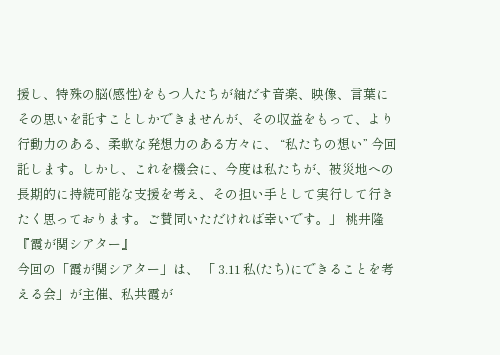援し、特殊の脳(感性)をもつ人たちが紬だす音楽、映像、言葉にその思いを託すことしかできませんが、その収益をもって、より行動力のある、柔軟な発想力のある方々に、 “私たちの想い” 今回託します。しかし、これを機会に、今度は私たちが、被災地への長期的に持続可能な支援を考え、その担い手として実行して行きたく思っております。ご賛同いただければ幸いです。」 桃井隆
『霞が関シアター』
今回の「霞が関シアター」は、 「 3.11 私(たち)にできることを考える会」が主催、私共霞が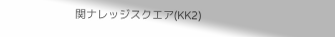関ナレッジスクエア(KK2)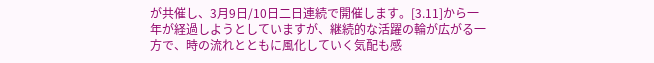が共催し、3月9日/10日二日連続で開催します。[3.11]から一年が経過しようとしていますが、継続的な活躍の輪が広がる一方で、時の流れとともに風化していく気配も感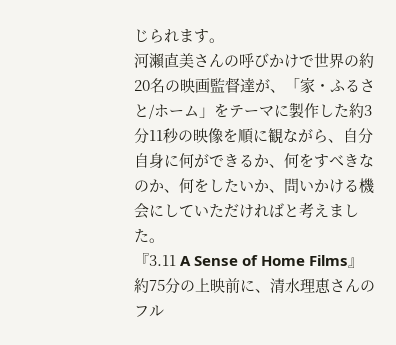じられます。
河瀨直美さんの呼びかけで世界の約20名の映画監督達が、「家・ふるさと/ホーム」をテーマに製作した約3分11秒の映像を順に観ながら、自分自身に何ができるか、何をすべきなのか、何をしたいか、問いかける機会にしていただければと考えました。
『3.11 A Sense of Home Films』約75分の上映前に、清水理恵さんのフル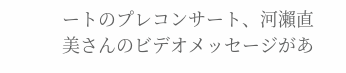ートのプレコンサート、河瀨直美さんのビデオメッセージがあ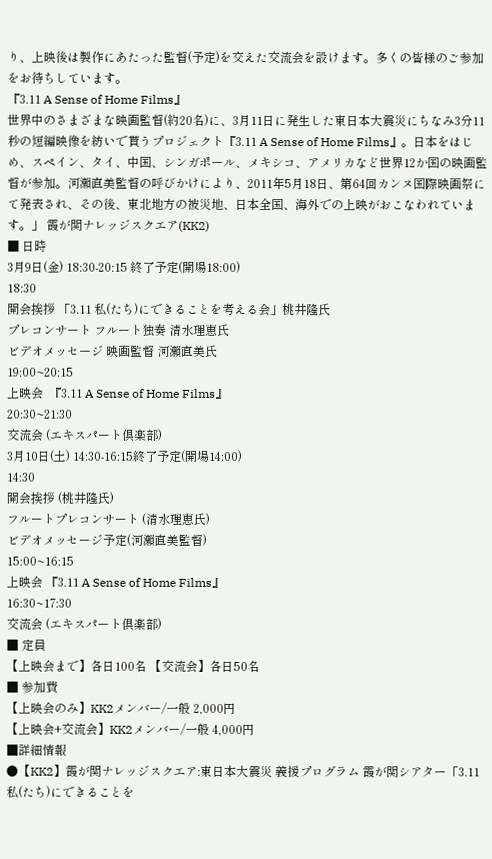り、上映後は製作にあたった監督(予定)を交えた交流会を設けます。多くの皆様のご参加をお待ちしています。
『3.11 A Sense of Home Films』
世界中のさまざまな映画監督(約20名)に、3月11日に発生した東日本大震災にちなみ3分11秒の短編映像を紡いで貰うプロジェクト『3.11 A Sense of Home Films』。日本をはじめ、スペイン、タイ、中国、シンガポール、メキシコ、アメリカなど世界12か国の映画監督が参加。河瀨直美監督の呼びかけにより、2011年5月18日、第64回カンヌ国際映画祭にて発表され、その後、東北地方の被災地、日本全国、海外での上映がおこなわれています。」 霞が関ナレッジスクエア(KK2)
■ 日時
3月9日(金) 18:30-20:15 終了予定(開場18:00)
18:30
開会挨拶 「3.11 私(たち)にできることを考える会」桃井隆氏
プレコンサート フルート独奏 清水理恵氏
ビデオメッセージ 映画監督 河瀨直美氏
19:00~20:15
上映会  『3.11 A Sense of Home Films』
20:30~21:30
交流会 (エキスパート倶楽部)
3月10日(土) 14:30-16:15終了予定(開場14:00)
14:30
開会挨拶 (桃井隆氏)
フルートプレコンサート (清水理恵氏)
ビデオメッセージ予定(河瀨直美監督)
15:00~16:15
上映会 『3.11 A Sense of Home Films』
16:30~17:30
交流会 (エキスパート倶楽部)
■ 定員
【上映会まで】各日100名 【交流会】各日50名
■ 参加費
【上映会のみ】KK2メンバー/一般 2,000円
【上映会+交流会】KK2メンバー/一般 4,000円
■詳細情報
●【KK2】霞が関ナレッジスクエア:東日本大震災 義援プログラム 霞が関シアター「3.11 私(たち)にできることを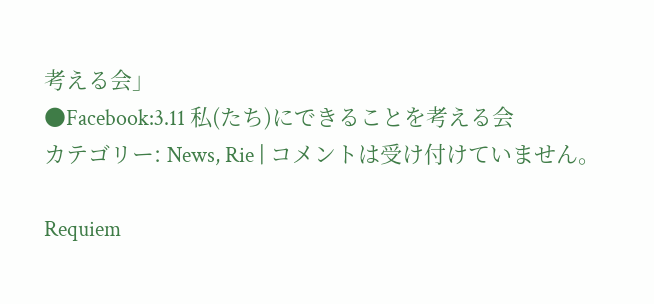考える会」
●Facebook:3.11 私(たち)にできることを考える会
カテゴリー: News, Rie | コメントは受け付けていません。

Requiem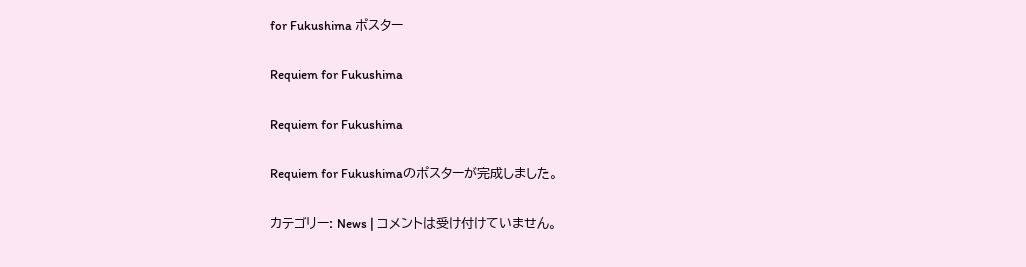for Fukushima ポスター

Requiem for Fukushima

Requiem for Fukushima

Requiem for Fukushimaのポスターが完成しました。

カテゴリー: News | コメントは受け付けていません。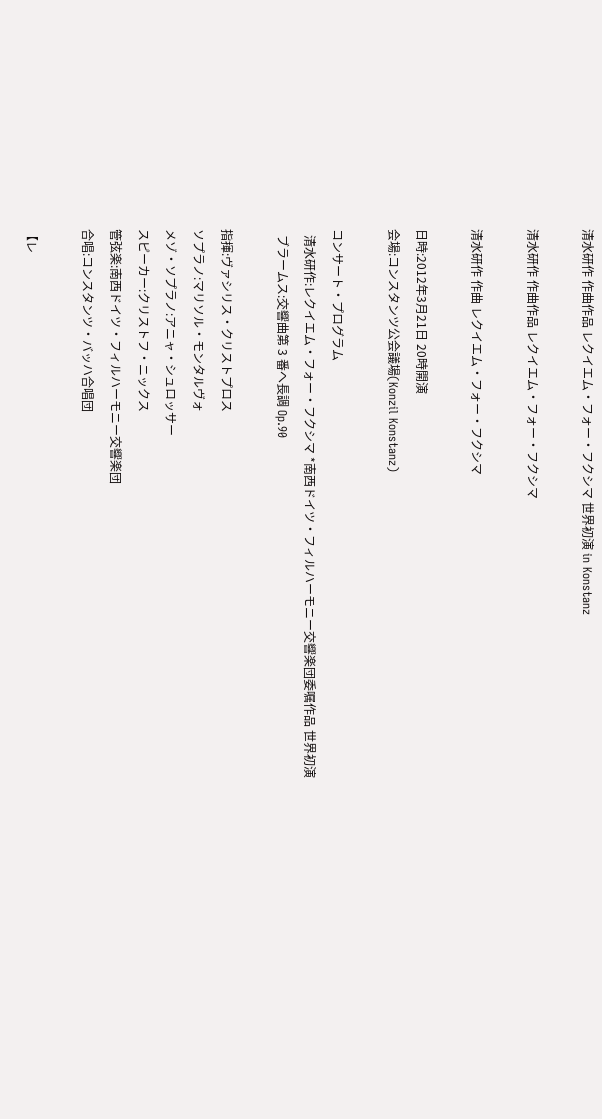清水研作 作曲作品 レクイエム・フォー・フクシマ 世界初演 in Konstanz

清水研作 作曲作品 レクイエム・フォー・フクシマ

清水研作 作曲 レクイエム・フォー・フクシマ

日時:2012年3月21日 20時開演
会場:コンスタンツ公会議場(Konzil Konstanz)

コンサート・プログラム
  清水研作:レクイエム・フォー・フクシマ *南西ドイツ・フィルハーモニー交響楽団委嘱作品 世界初演
  ブラームス:交響曲第 3 番へ長調 Op.90

指揮:ヴァシリス・クリストプロス
ソプラノ:マリソル・モンタルヴォ
メゾ・ソプラノ:アニャ・シュロッサー
スピーカー:クリストフ・ニックス
管弦楽:南西ドイツ・フィルハーモニー交響楽団
合唱:コンスタンツ・バッハ合唱団

【レ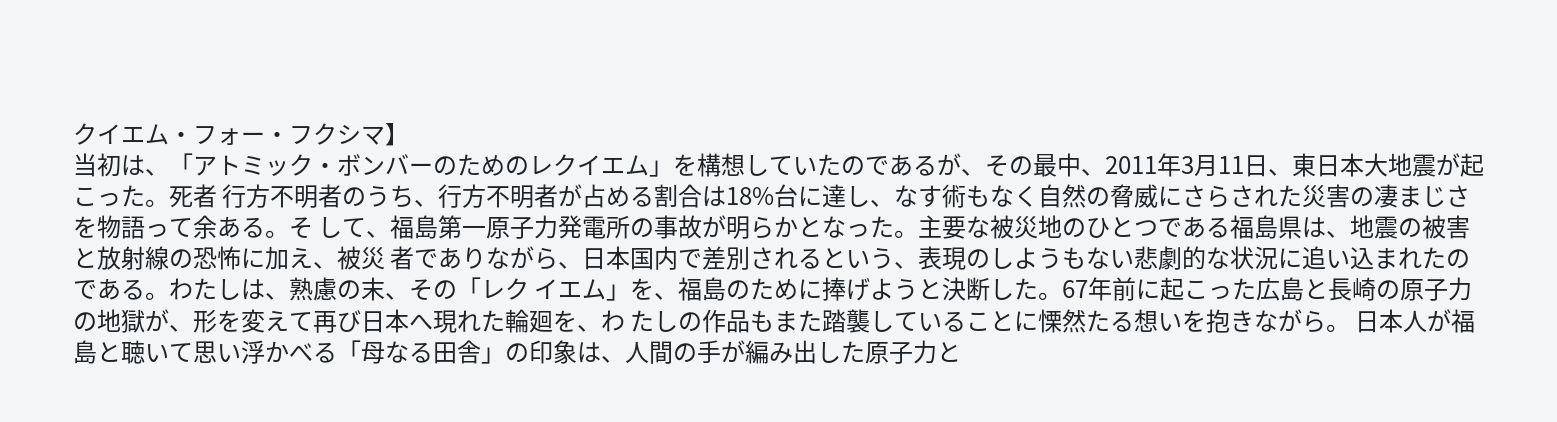クイエム・フォー・フクシマ】
当初は、「アトミック・ボンバーのためのレクイエム」を構想していたのであるが、その最中、2011年3月11日、東日本大地震が起こった。死者 行方不明者のうち、行方不明者が占める割合は18%台に達し、なす術もなく自然の脅威にさらされた災害の凄まじさを物語って余ある。そ して、福島第一原子力発電所の事故が明らかとなった。主要な被災地のひとつである福島県は、地震の被害と放射線の恐怖に加え、被災 者でありながら、日本国内で差別されるという、表現のしようもない悲劇的な状況に追い込まれたのである。わたしは、熟慮の末、その「レク イエム」を、福島のために捧げようと決断した。67年前に起こった広島と長崎の原子力の地獄が、形を変えて再び日本へ現れた輪廻を、わ たしの作品もまた踏襲していることに慄然たる想いを抱きながら。 日本人が福島と聴いて思い浮かべる「母なる田舎」の印象は、人間の手が編み出した原子力と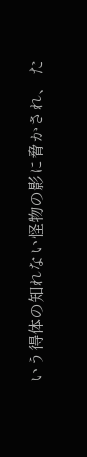いう得体の知れない怪物の影に脅かされ、 た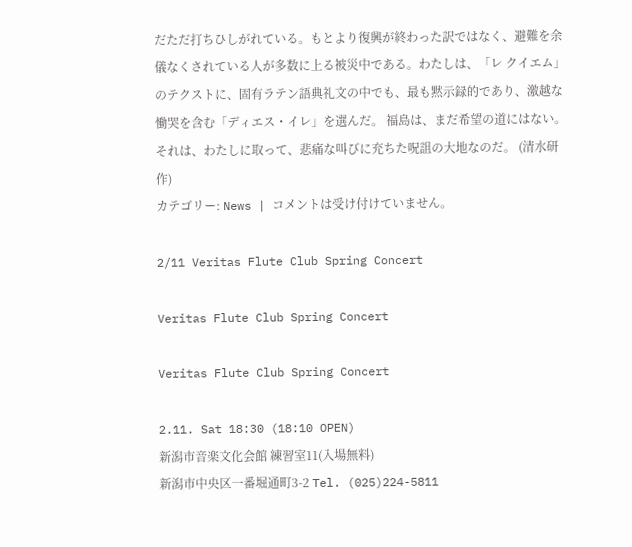だただ打ちひしがれている。もとより復興が終わった訳ではなく、避難を余儀なくされている人が多数に上る被災中である。わたしは、「レ クイエム」のテクストに、固有ラテン語典礼文の中でも、最も黙示録的であり、激越な慟哭を含む「ディエス・イレ」を選んだ。 福島は、まだ希望の道にはない。それは、わたしに取って、悲痛な叫びに充ちた呪詛の大地なのだ。 (清水研作)
カテゴリー: News | コメントは受け付けていません。

2/11 Veritas Flute Club Spring Concert

Veritas Flute Club Spring Concert

Veritas Flute Club Spring Concert

2.11. Sat 18:30 (18:10 OPEN)
新潟市音楽文化会館 練習室11(入場無料)
新潟市中央区一番堀通町3-2 Tel. (025)224-5811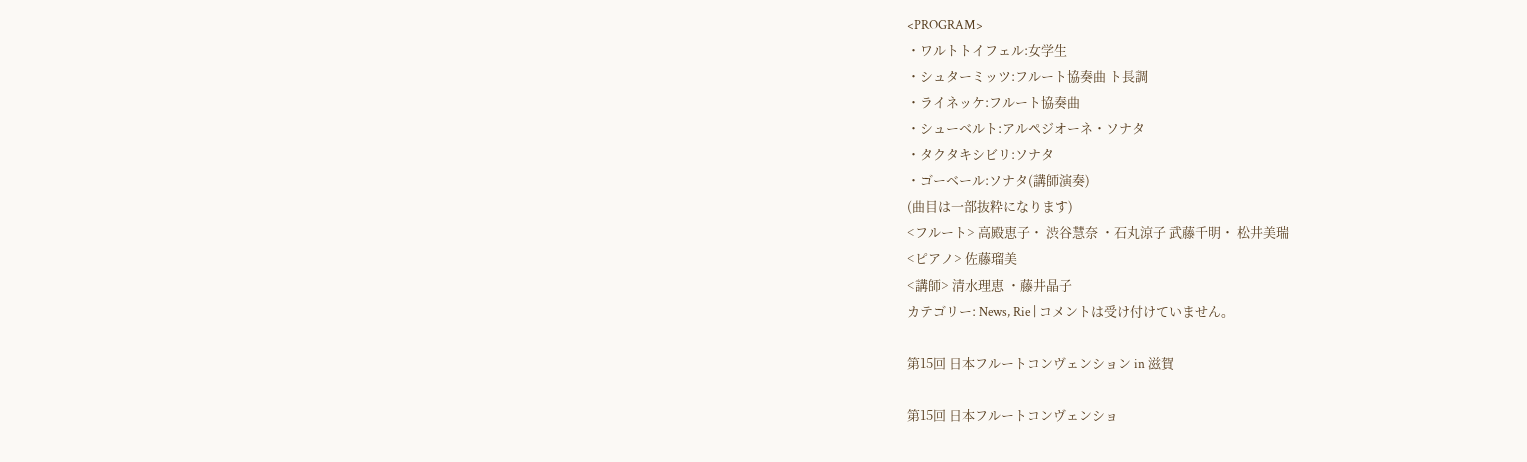<PROGRAM>
・ワルトトイフェル:女学生
・シュターミッツ:フルート協奏曲 ト長調
・ライネッケ:フルート協奏曲
・シューベルト:アルペジオーネ・ソナタ
・タクタキシビリ:ソナタ
・ゴーベール:ソナタ(講師演奏)
(曲目は一部抜粋になります)
<フルート> 高殿恵子・ 渋谷慧奈 ・石丸涼子 武藤千明・ 松井美瑞
<ピアノ> 佐藤瑠美
<講師> 清水理恵 ・藤井晶子
カテゴリー: News, Rie | コメントは受け付けていません。

第15回 日本フルートコンヴェンション in 滋賀

第15回 日本フルートコンヴェンショ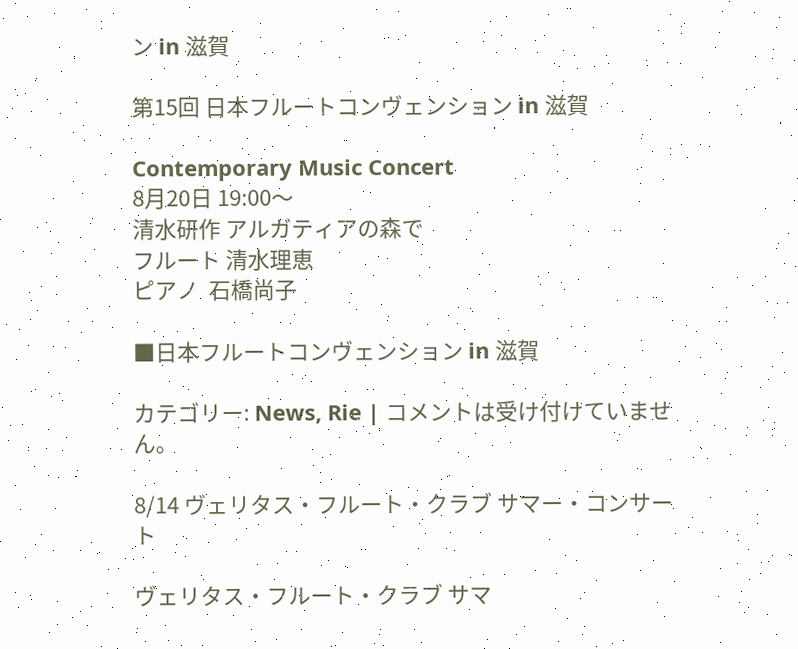ン in 滋賀

第15回 日本フルートコンヴェンション in 滋賀

Contemporary Music Concert
8月20日 19:00〜
清水研作 アルガティアの森で
フルート 清水理恵
ピアノ  石橋尚子

■日本フルートコンヴェンション in 滋賀

カテゴリー: News, Rie | コメントは受け付けていません。

8/14 ヴェリタス・フルート・クラブ サマー・コンサート

ヴェリタス・フルート・クラブ サマ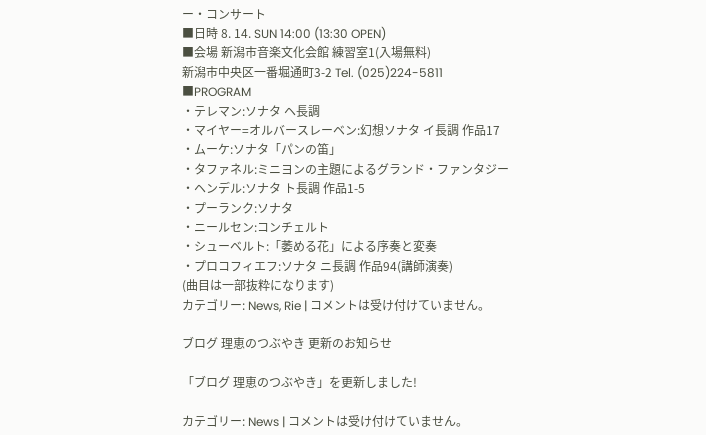ー・コンサート
■日時 8. 14. SUN 14:00 (13:30 OPEN)
■会場 新潟市音楽文化会館 練習室1(入場無料)
新潟市中央区一番堀通町3-2 Tel. (025)224-5811
■PROGRAM
・テレマン:ソナタ ヘ長調
・マイヤー=オルバースレーベン:幻想ソナタ イ長調 作品17
・ムーケ:ソナタ「パンの笛」
・タファネル:ミニヨンの主題によるグランド・ファンタジー
・ヘンデル:ソナタ ト長調 作品1-5
・プーランク:ソナタ
・ニールセン:コンチェルト
・シューベルト:「萎める花」による序奏と変奏
・プロコフィエフ:ソナタ ニ長調 作品94(講師演奏)
(曲目は一部抜粋になります)
カテゴリー: News, Rie | コメントは受け付けていません。

ブログ 理恵のつぶやき 更新のお知らせ

「ブログ 理恵のつぶやき」を更新しました!

カテゴリー: News | コメントは受け付けていません。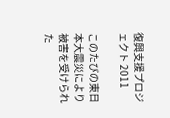復興支援プロジェクト 2011

このたびの東日本大震災により被害を受けられた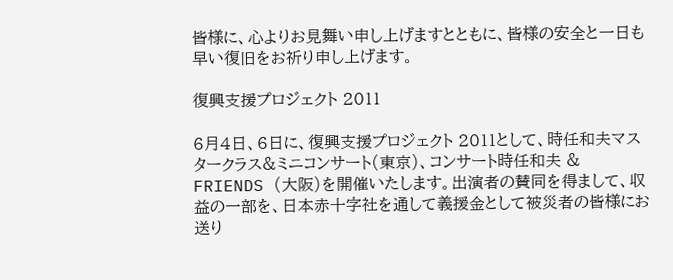皆様に、心よりお見舞い申し上げますとともに、皆様の安全と一日も早い復旧をお祈り申し上げます。

復興支援プロジェクト 2011

6月4日、6日に、復興支援プロジェクト 2011として、時任和夫マスタークラス&ミニコンサート(東京)、コンサート時任和夫 & FRIENDS (大阪)を開催いたします。出演者の賛同を得まして、収益の一部を、日本赤十字社を通して義援金として被災者の皆様にお送り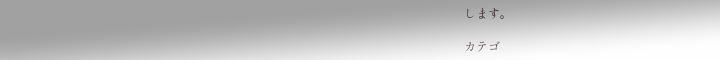します。

カテゴ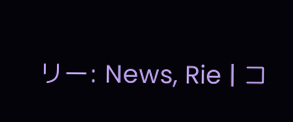リー: News, Rie | コ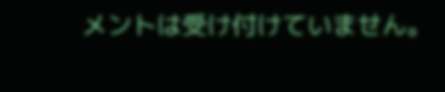メントは受け付けていません。